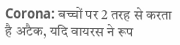Corona: बच्चों पर 2 तरह से करता है अटैक, यदि वायरस ने रूप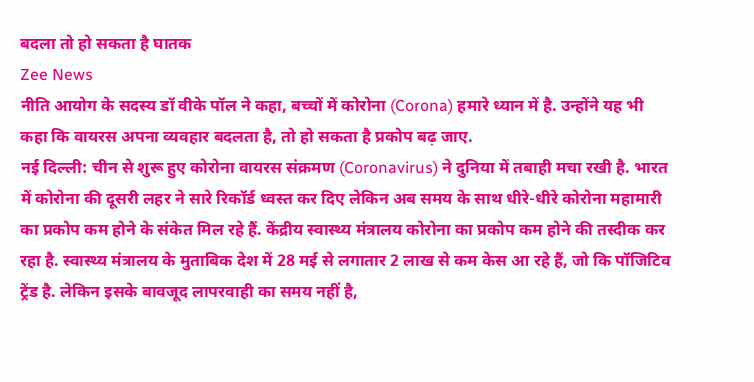बदला तो हो सकता है घातक
Zee News
नीति आयोग के सदस्य डॉ वीके पॉल ने कहा, बच्चों में कोरोना (Corona) हमारे ध्यान में है. उन्होंने यह भी कहा कि वायरस अपना व्यवहार बदलता है, तो हो सकता है प्रकोप बढ़ जाए.
नई दिल्ली: चीन से शुरू हुए कोरोना वायरस संक्रमण (Coronavirus) ने दुनिया में तबाही मचा रखी है. भारत में कोरोना की दूसरी लहर ने सारे रिकॉर्ड ध्वस्त कर दिए लेकिन अब समय के साथ धीरे-धीरे कोरोना महामारी का प्रकोप कम होने के संकेत मिल रहे हैं. केंद्रीय स्वास्थ्य मंत्रालय कोरोना का प्रकोप कम होने की तस्दीक कर रहा है. स्वास्थ्य मंत्रालय के मुताबिक देश में 28 मई से लगातार 2 लाख से कम केस आ रहे हैं, जो कि पॉजिटिव ट्रेंड है. लेकिन इसके बावजूद लापरवाही का समय नहीं है,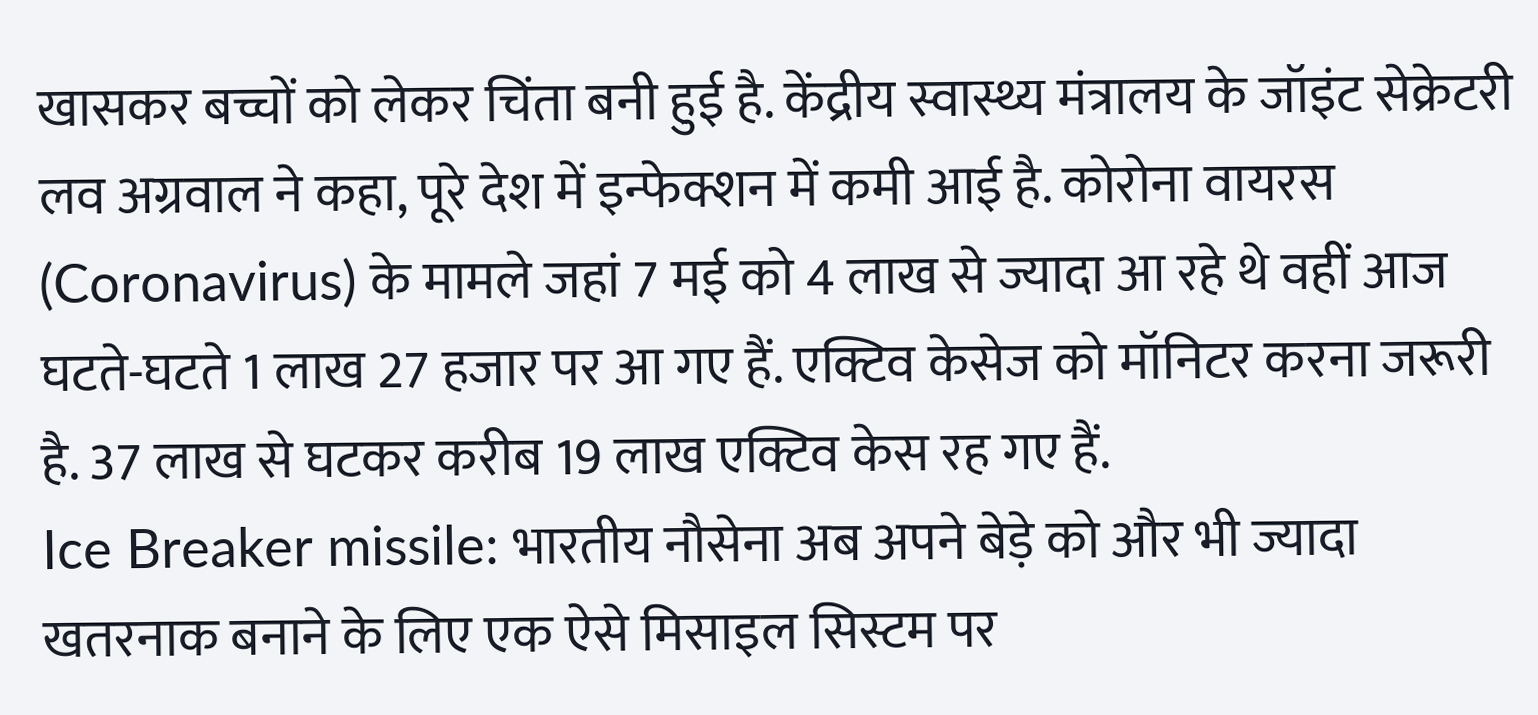खासकर बच्चों को लेकर चिंता बनी हुई है. केंद्रीय स्वास्थ्य मंत्रालय के जॉइंट सेक्रेटरी लव अग्रवाल ने कहा, पूरे देश में इन्फेक्शन में कमी आई है. कोरोना वायरस (Coronavirus) के मामले जहां 7 मई को 4 लाख से ज्यादा आ रहे थे वहीं आज घटते-घटते 1 लाख 27 हजार पर आ गए हैं. एक्टिव केसेज को मॉनिटर करना जरूरी है. 37 लाख से घटकर करीब 19 लाख एक्टिव केस रह गए हैं.
Ice Breaker missile: भारतीय नौसेना अब अपने बेड़े को और भी ज्यादा खतरनाक बनाने के लिए एक ऐसे मिसाइल सिस्टम पर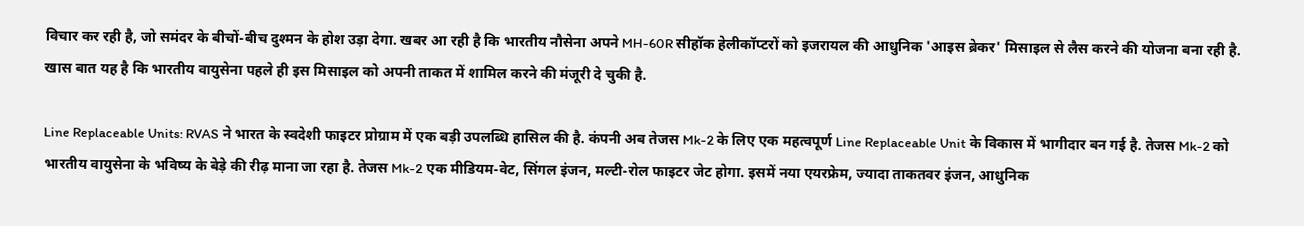विचार कर रही है, जो समंदर के बीचों-बीच दुश्मन के होश उड़ा देगा. खबर आ रही है कि भारतीय नौसेना अपने MH-60R सीहॉक हेलीकॉप्टरों को इजरायल की आधुनिक 'आइस ब्रेकर' मिसाइल से लैस करने की योजना बना रही है. खास बात यह है कि भारतीय वायुसेना पहले ही इस मिसाइल को अपनी ताकत में शामिल करने की मंजूरी दे चुकी है.

Line Replaceable Units: RVAS ने भारत के स्वदेशी फाइटर प्रोग्राम में एक बड़ी उपलब्धि हासिल की है. कंपनी अब तेजस Mk-2 के लिए एक महत्वपूर्ण Line Replaceable Unit के विकास में भागीदार बन गई है. तेजस Mk-2 को भारतीय वायुसेना के भविष्य के बेड़े की रीढ़ माना जा रहा है. तेजस Mk-2 एक मीडियम-वेट, सिंगल इंजन, मल्टी-रोल फाइटर जेट होगा. इसमें नया एयरफ्रेम, ज्यादा ताकतवर इंजन, आधुनिक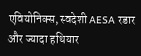एवियोनिक्स, स्वदेशी AESA रडार और ज्यादा हथियार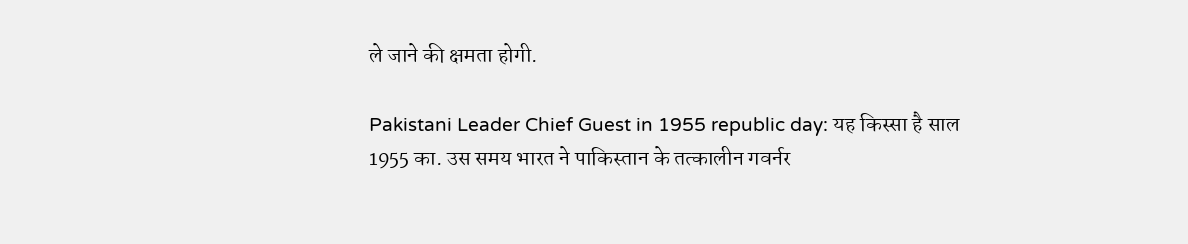ले जाने की क्षमता होगी.

Pakistani Leader Chief Guest in 1955 republic day: यह किस्सा है साल 1955 का. उस समय भारत ने पाकिस्तान के तत्कालीन गवर्नर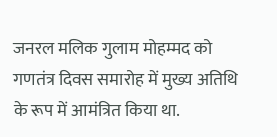जनरल मलिक गुलाम मोहम्मद को गणतंत्र दिवस समारोह में मुख्य अतिथि के रूप में आमंत्रित किया था.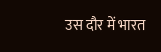उस दौर में भारत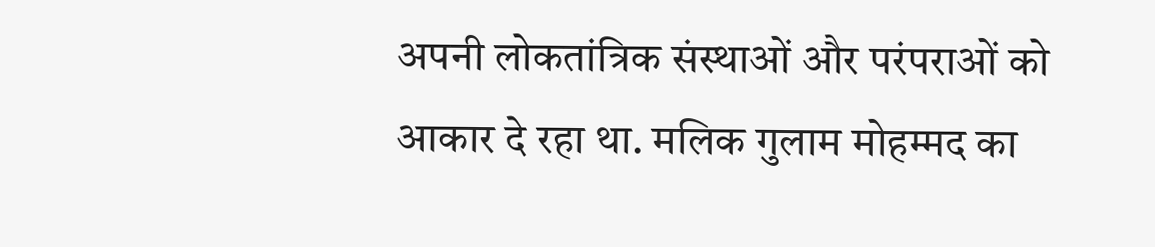अपनी लोकतांत्रिक संस्थाओं और परंपराओं को आकार दे रहा था. मलिक गुलाम मोहम्मद का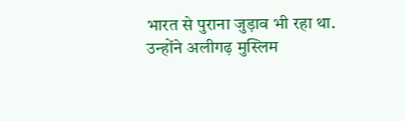भारत से पुराना जुड़ाव भी रहा था. उन्होंने अलीगढ़ मुस्लिम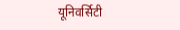यूनिवर्सिटी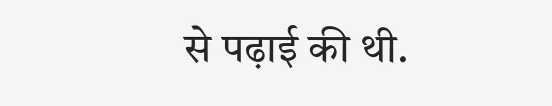से पढ़ाई की थी.